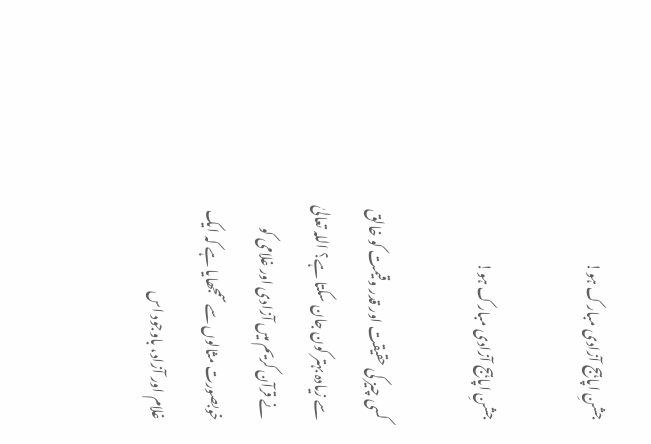جشنِ اپاہج آزادی مبارک ہو!

جشنِ اپاہج آزادی مبارک ہو!

کسی چیز کی حقیقت اور قدر وقیمت کو خالق سے زیادہ بہتر کون جان سکتا ہے؟ اللہ تعالیٰ نے قرآن کریم میں آزادی اور غلامی کو خوبصورت مثالوں سے سمجھایا ہے کہ ایک غلام اور آزاد، باوجود اس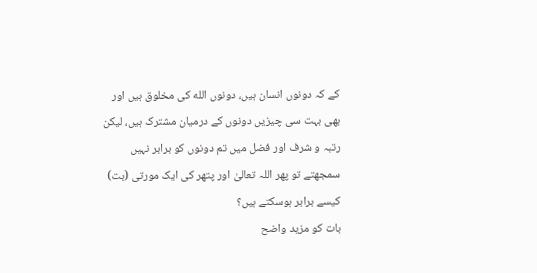کے کہ دونوں انسان ہیں، دونوں الله کی مخلوق ہیں اور بھی بہت سی چیزیں دونوں کے درمیان مشترک ہیں، لیکن رتبہ و شرف اور فضل میں تم دونوں کو برابر نہیں سمجھتے تو پھر اللہ تعالیٰ اور پتھر کی ایک مورتی (بت) کیسے برابر ہوسکتے ہیں؟
بات کو مزید واضح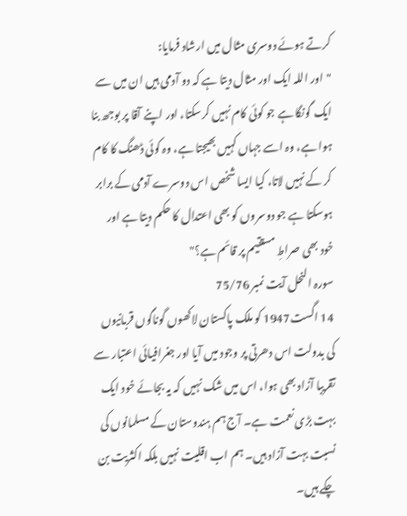کرتے ہوئے دوسری مثال میں ارشاد فرمایا:
"اور اللہ ایک اور مثال دیتا ہے کہ دو آدمی ہیں ان میں سے ایک گونگا ہے جو کوئی کام نہیں کرسکتا، اور اپنے آقا پر بوجھ بنا ہوا ہے، وہ اسے جہاں کہیں بھیجتا ہے، وہ کوئی ڈھنگ کا کام کر کے نہیں لاتا، کیا ایسا شخص اس دوسرے آدمی کے برابر ہوسکتا ہے جو دوسروں کو بھی اعتدال کا حکم دیتا ہے اور خود بھی صراطِ مستقیم پر قائم ہے؟"
سورہ النحل آیت نمبر 75/76
14 اگست1947 کو ملک پاکستان لاکھوں گوناگوں قربانیوں کی بدولت اس دھرتی پر وجود میں آیا اور جغرافیائی اعتبار سے تقریبا آزاد بھی ہوا، اس میں شک نہیں کہ یہ بجائے خود ایک بہت بڑی نعمت ہے۔ آج ہم ہندوستان کے مسلمانوں کی نسبت بہت آزاد ہیں۔ ہم اب اقلیت نہیں بلکہ اکثریت بن چکے ہیں۔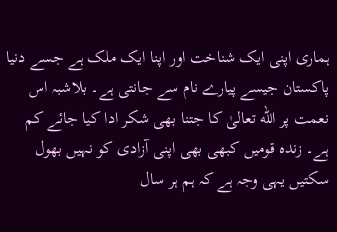ہماری اپنی ایک شناخت اور اپنا ایک ملک ہے جسے دنیا پاکستان جیسے پیارے نام سے جانتی ہے۔ بلاشبہ اس نعمت پر الله تعالیٰ کا جتنا بھی شکر ادا کیا جائے کم ہے۔ زندہ قومیں کبھی بھی اپنی آزادی کو نہیں بھول سکتیں یہی وجہ ہے کہ ہم ہر سال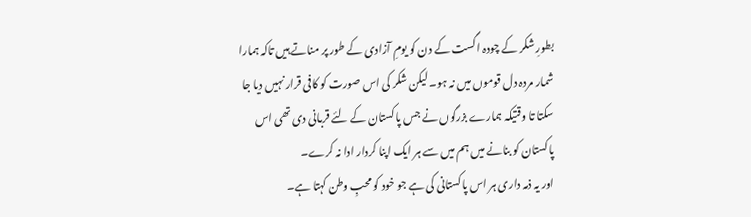بطورِ شکر کے چودہ اگست کے دن کو یومِ آزادی کے طور پر مناتے ہیں تاکہ ہمارا شمار مردہ دل قوموں میں نہ ہو۔ لیکن شکر کی اس صورت کو کافی قرار نہیں دیا جا سکتا تا وقتیکہ ہمارے بزرگوں نے جس پاکستان کے لئے قربانی دی تھی اس پاکستان کو بنانے میں ہم میں سے ہر ایک اپنا کردار ادا نہ کرے۔
اور یہ ذمہ داری ہر اس پاکستانی کی ہے جو خود کو محبِ وطن کہتا ہے۔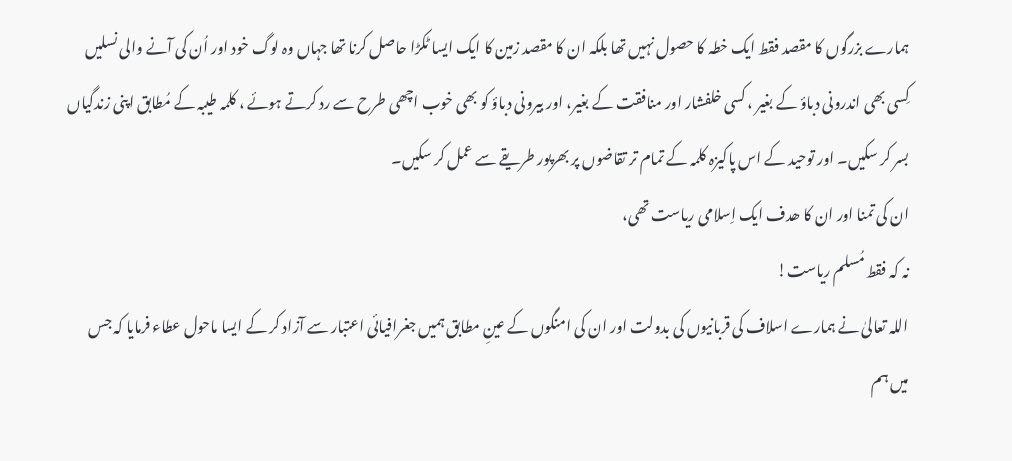ہمارے بزرگوں کا مقصد فقط ایک خطہ کا حصول نہیں تھا بلکہ ان کا مقصد زمین کا ایک ایسا ٹکڑا حاصل کرنا تھا جہاں وہ لوگ خود اور اُن کی آنے والی نسلیں کِسی بھی اندرونی دباؤ کے بغیر ، کسی خلفشار اور منافقت کے بغیر، اور بیرونی دباؤ کو بھی خوب اچھی طرح سے رد کرتے ہوئے ، کلمہ طیبہ کے مُطابق اپنی زندگیاں بسر کر سکیں۔ اور توحید کے اس پاکیزہ کلمہ کے تمام تر تقاضوں پر بھرپور طریقے سے عمل کر سکیں۔
ان کی تمنا اور ان کا ھدف ایک اِسلامی ریاست تھی،
نہ کہ فقط مُسلم ریاست!
اللہ تعالیٰ نے ہمارے اسلاف کی قربانیوں کی بدولت اور ان کی امنگوں کے عینِ مطابق ہمیں جغرافیائی اعتبار سے آزاد کر کے ایسا ماحول عطاء فرمایا کہ جس میں ہم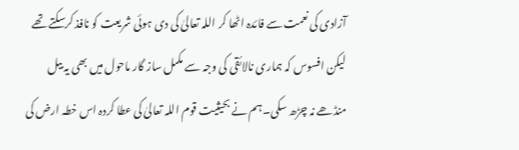آزادی کی نعمت سے فائدہ اٹھا کر اللہ تعالیٰ کی دی ہوئی شریعت کو نافذ کرسکتے تھے لیکن افسوس کہ ہماری نالائقی کی وجہ سے مکمل ساز گار ماحول میں بھی یہ بیل منڈھے نہ چڑھ سکی۔ ہم نے بحیثیت قوم اللہ تعالیٰ کی عطا کردہ اس خطہ ارض کی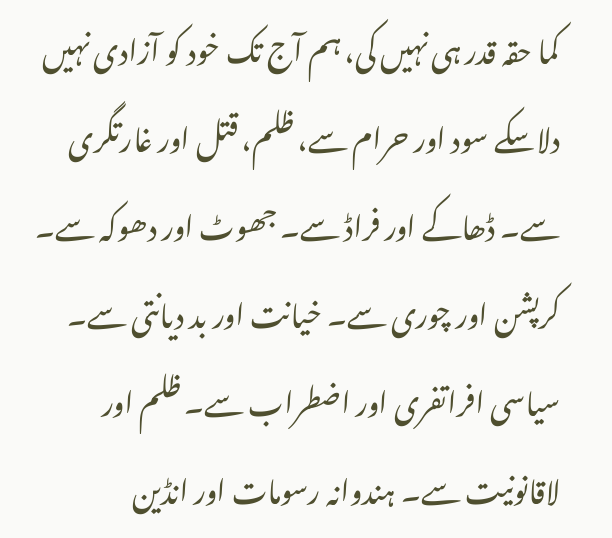کما حقہ قدر ہی نہیں کی، ہم آج تک خود کو آزادی نہیں دلاسکے سود اور حرام سے، ظلم، قتل اور غارتگری سے۔ ڈھاکے اور فراڈ سے۔ جھوٹ اور دھوکہ سے۔ کرپشن اور چوری سے۔ خیانت اور بد دیانتی سے۔ سیاسی افراتفری اور اضطراب سے۔ ظلم اور لاقانونیت سے۔ ہندوانہ رسومات اور انڈین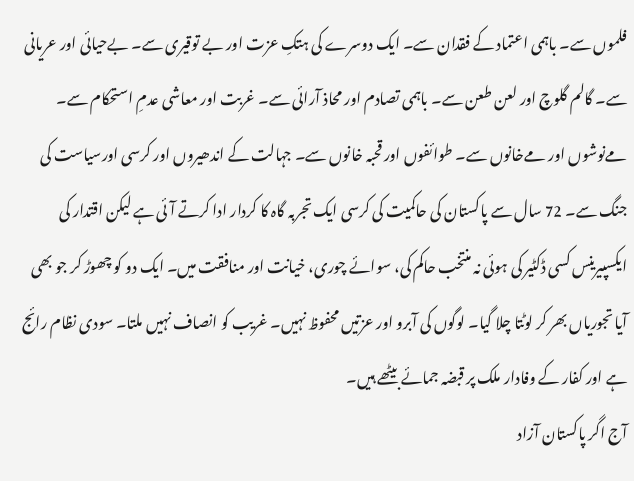فلموں سے۔ باہمی اعتماد کے فقدان سے۔ ایک دوسرے کی ہتکِ عزت اور بے توقیری سے۔ بےحیائی اور عریانی سے۔ گالم گلوچ اور لعن طعن سے۔ باہمی تصادم اور محاذ آرائی سے۔ غربت اور معاشی عدمِ استحکام سے۔ مےنوشوں اور مےخانوں سے۔ طوائفوں اور قحبہ خانوں سے۔ جہالت کے اندھیروں اور کرسی اورسیاست کی جنگ سے۔ 72 سال سے پاکستان کی حاکمیت کی کرسی ایک تجربہ گاہ کا کردار ادا کرتے آئی ہے لیکن اقتدار کی ایکسپیرینس کسی ڈکٹیر کی ہوئی نہ منتخب حاکم کی، سوائے چوری، خیانت اور منافقت میں۔ ایک دو کو چھوڑ کر جو بھی آیا تجوریاں بھر کر لوٹتا چلا گیا۔ لوگوں کی آبرو اور عزتیں محفوظ نہیں۔ غریب کو انصاف نہیں ملتا۔ سودی نظام رائج ہے اور کفار کے وفادار ملک پر قبضہ جمائے بیٹھے ہیں۔
آج اگر پاکستان آزاد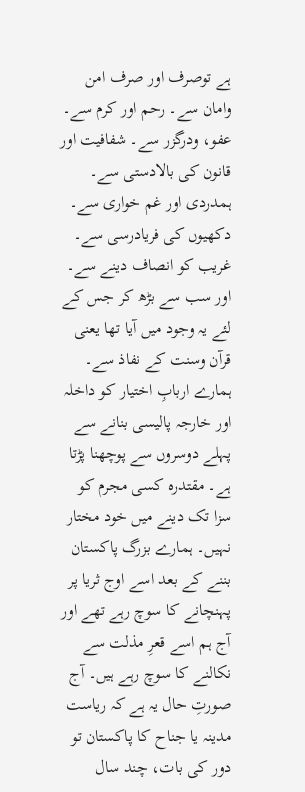ہے توصرف اور صرف امن وامان سے۔ رحم اور کرم سے۔ عفو، ودرگزر سے۔ شفافیت اور قانون کی بالادستی سے۔ ہمدردی اور غم خواری سے۔ دکھیوں کی فریادرسی سے۔ غریب کو انصاف دینے سے۔ اور سب سے بڑھ کر جس کے لئے یہ وجود میں آیا تھا یعنی قرآن وسنت کے نفاذ سے۔ ہمارے اربابِ اختیار کو داخلہ اور خارجہ پالیسی بنانے سے پہلے دوسروں سے پوچھنا پڑتا ہے۔ مقتدرہ کسی مجرم کو سزا تک دینے میں خود مختار نہیں۔ ہمارے بزرگ پاکستان بننے کے بعد اسے اوج ثریا پر پہنچانے کا سوچ رہے تھے اور آج ہم اسے قعرِ مذلت سے نکالنے کا سوچ رہے ہیں۔ آج صورتِ حال یہ ہے کہ ریاست مدینہ یا جناح کا پاکستان تو دور کی بات، چند سال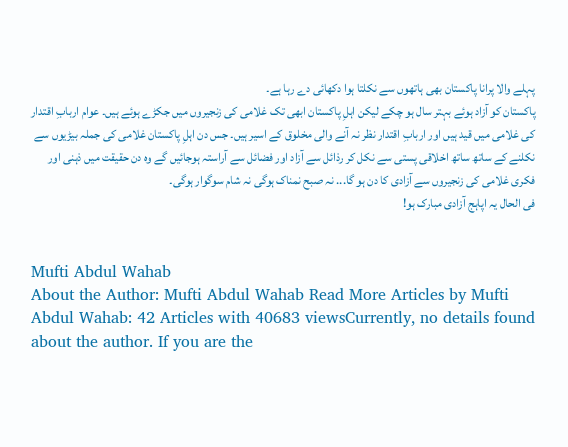پہلے والا پرانا پاکستان بھی ہاتھوں سے نکلتا ہوا دکھائی دے رہا ہے۔
پاکستان کو آزاد ہوئے بہتر سال ہو چکے لیکن اہلِ پاکستان ابھی تک غلامی کی زنجیروں میں جکڑے ہوئے ہیں۔ عوام اربابِ اقتدار کی غلامی میں قید ہیں اور اربابِ اقتدار نظر نہ آنے والی مخلوق کے اسیر ہیں۔ جس دن اہلِ پاکستان غلامی کی جملہ بیڑیوں سے نکلنے کے ساتھ ساتھ اخلاقی پستی سے نکل کر رذائل سے آزاد اور فضائل سے آراستہ ہوجائیں گے وہ دن حقیقت میں ذہنی اور فکری غلامی کی زنجیروں سے آزادی کا دن ہو گا... نہ صبح نمناک ہوگی نہ شام سوگوار ہوگی۔
فی الحال یہ اپاہج آزادی مبارک ہو!


Mufti Abdul Wahab
About the Author: Mufti Abdul Wahab Read More Articles by Mufti Abdul Wahab: 42 Articles with 40683 viewsCurrently, no details found about the author. If you are the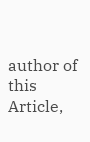author of this Article,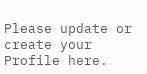Please update or create your Profile here.